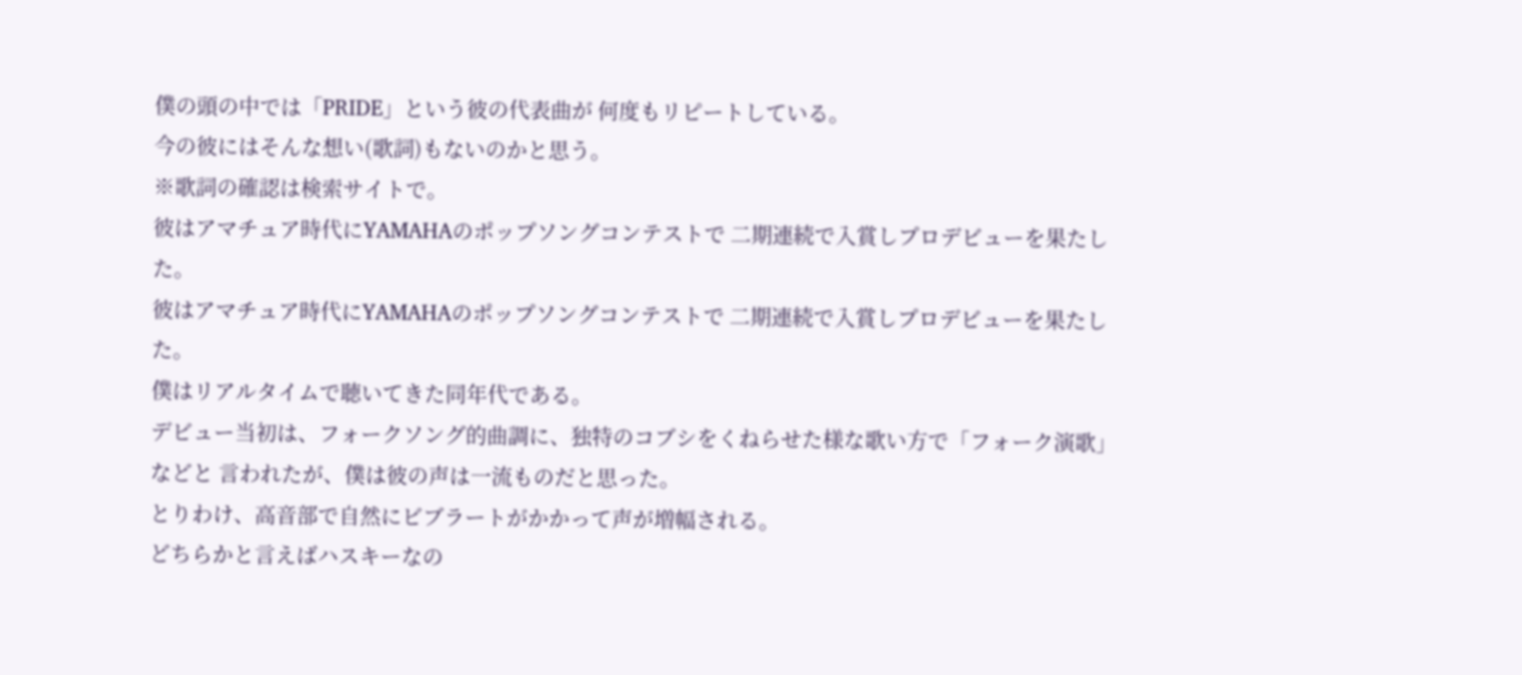僕の頭の中では「PRIDE」という彼の代表曲が 何度もリピートしている。
今の彼にはそんな想い(歌詞)もないのかと思う。
※歌詞の確認は検索サイトで。
彼はアマチュア時代にYAMAHAのポップソングコンテストで 二期連続で入賞しプロデビューを果たした。
彼はアマチュア時代にYAMAHAのポップソングコンテストで 二期連続で入賞しプロデビューを果たした。
僕はリアルタイムで聴いてきた同年代である。
デビュー当初は、フォークソング的曲調に、独特のコブシをくねらせた様な歌い方で「フォーク演歌」などと 言われたが、僕は彼の声は一流ものだと思った。
とりわけ、高音部で自然にビブラートがかかって声が増幅される。
どちらかと言えばハスキーなの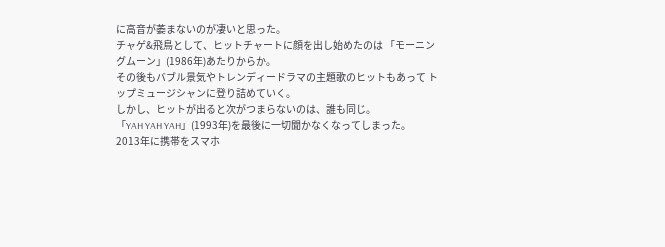に高音が萎まないのが凄いと思った。
チャゲ&飛鳥として、ヒットチャートに顔を出し始めたのは 「モーニングムーン」(1986年)あたりからか。
その後もバブル景気やトレンディードラマの主題歌のヒットもあって トップミュージシャンに登り詰めていく。
しかし、ヒットが出ると次がつまらないのは、誰も同じ。
「YAH YAH YAH」(1993年)を最後に一切聞かなくなってしまった。
2013年に携帯をスマホ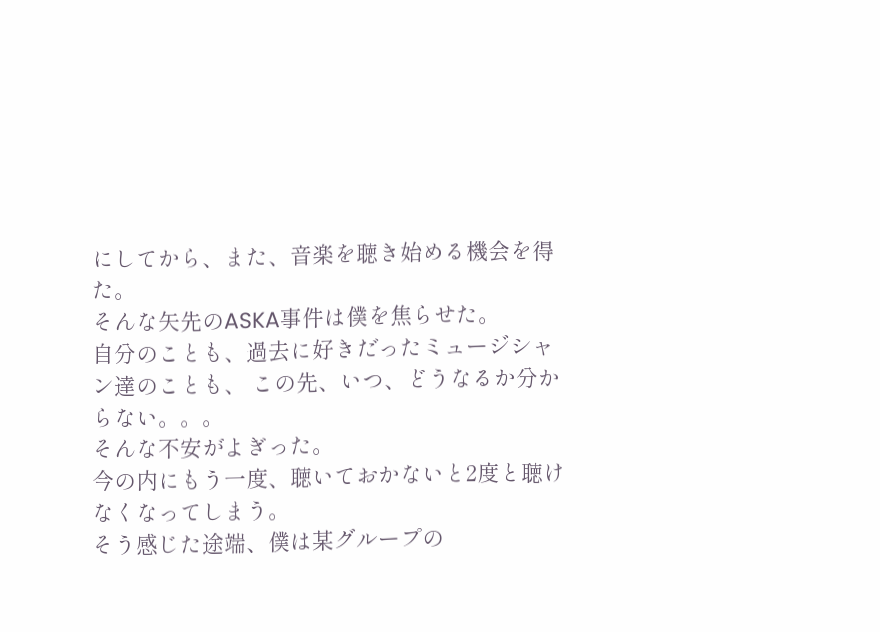にしてから、また、音楽を聴き始める機会を得た。
そんな矢先のASKA事件は僕を焦らせた。
自分のことも、過去に好きだったミュージシャン達のことも、 この先、いつ、どうなるか分からない。。。
そんな不安がよぎった。
今の内にもう一度、聴いておかないと2度と聴けなくなってしまう。
そう感じた途端、僕は某グループの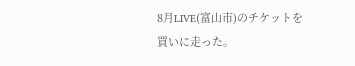8月LIVE(富山市)のチケットを買いに走った。